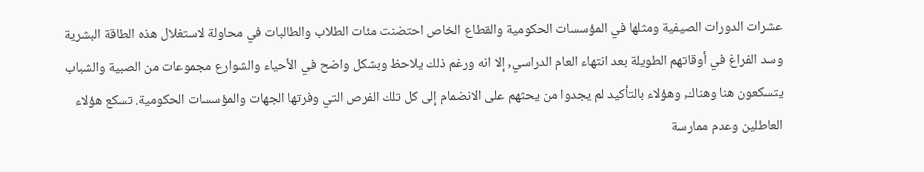عشرات الدورات الصيفية ومثلها في المؤسسات الحكومية والقطاع الخاص احتضنت مئات الطلاب والطالبات في محاولة لاستغلال هذه الطاقة البشرية وسد الفراغ في أوقاتهم الطويلة بعد انتهاء العام الدراسي, إلا انه ورغم ذلك يلاحظ وبشكل واضح في الأحياء والشوارع مجموعات من الصبية والشباب يتسكعون هنا وهناك, وهؤلاء بالتأكيد لم يجدوا من يحثهم على الانضمام إلى كل تلك الفرص التي وفرتها الجهات والمؤسسات الحكومية. تسكع هؤلاء العاطلين وعدم ممارسة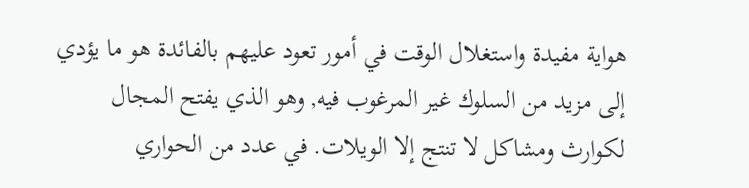هواية مفيدة واستغلال الوقت في أمور تعود عليهم بالفائدة هو ما يؤدي إلى مزيد من السلوك غير المرغوب فيه, وهو الذي يفتح المجال لكوارث ومشاكل لا تنتج إلا الويلات. في عدد من الحواري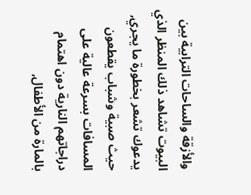والأزقة والساحات الترابية بين البيوت تشاهد ذلك المنظر الذي يدعوك تشعر بخطورة ما يجري, حيث صبية وشباب يقطعون المسافات بسرعة عالية على دراجاتهم النارية دون اهتمام بالمارة من الأطفال,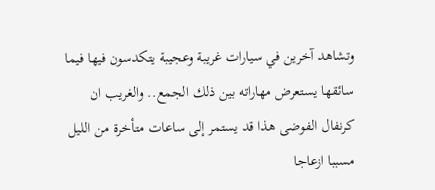وتشاهد آخرين في سيارات غريبة وعجيبة يتكدسون فيها فيما سائقها يستعرض مهاراته بين ذلك الجمع.. والغريب ان كرنفال الفوضى هذا قد يستمر إلى ساعات متأخرة من الليل مسببا ازعاجا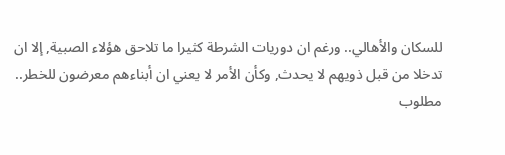للسكان والأهالي.. ورغم ان دوريات الشرطة كثيرا ما تلاحق هؤلاء الصبية, إلا ان تدخلا من قبل ذويهم لا يحدث, وكأن الأمر لا يعني ان أبناءهم معرضون للخطر.. مطلوب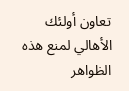تعاون أولئك الأهالي لمنع هذه الظواهر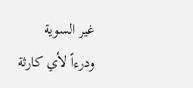غير السوية ودرءاً لأي كارثة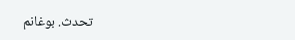تحدث. بوغانم